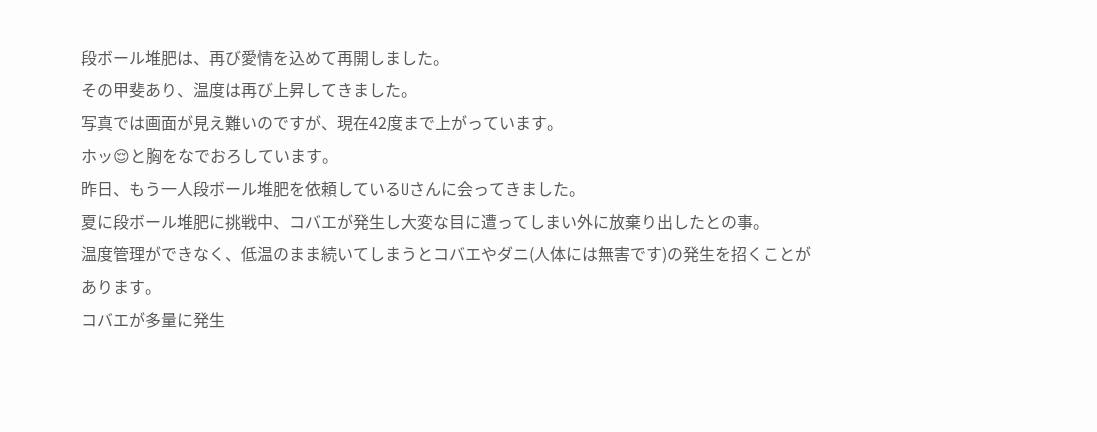段ボール堆肥は、再び愛情を込めて再開しました。
その甲斐あり、温度は再び上昇してきました。
写真では画面が見え難いのですが、現在42度まで上がっています。
ホッ😌と胸をなでおろしています。
昨日、もう一人段ボール堆肥を依頼しているUさんに会ってきました。
夏に段ボール堆肥に挑戦中、コバエが発生し大変な目に遭ってしまい外に放棄り出したとの事。
温度管理ができなく、低温のまま続いてしまうとコバエやダニ(人体には無害です)の発生を招くことが
あります。
コバエが多量に発生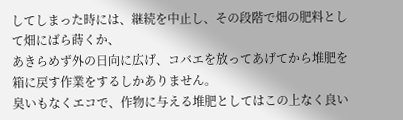してしまった時には、継続を中止し、その段階で畑の肥料として畑にばら蒔くか、
あきらめず外の日向に広げ、コバエを放ってあげてから堆肥を箱に戻す作業をするしかありません。
臭いもなくエコで、作物に与える堆肥としてはこの上なく良い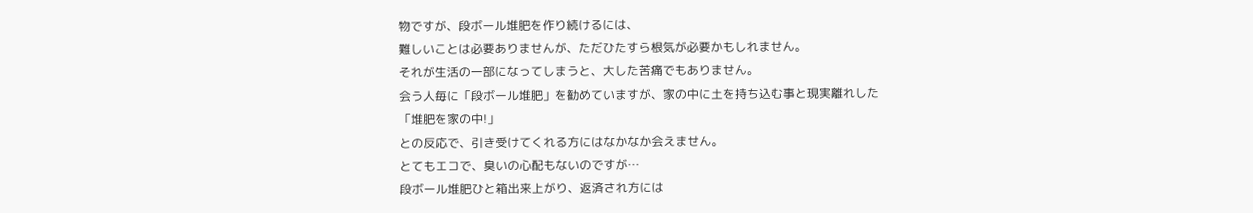物ですが、段ボール堆肥を作り続けるには、
難しいことは必要ありませんが、ただひたすら根気が必要かもしれません。
それが生活の一部になってしまうと、大した苦痛でもありません。
会う人毎に「段ボール堆肥」を勧めていますが、家の中に土を持ち込む事と現実離れした「堆肥を家の中!」
との反応で、引き受けてくれる方にはなかなか会えません。
とてもエコで、臭いの心配もないのですが…
段ボール堆肥ひと箱出来上がり、返済され方には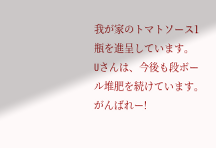我が家のトマトソース1瓶を進呈しています。
Uさんは、今後も段ボール堆肥を続けています。
がんばれー!